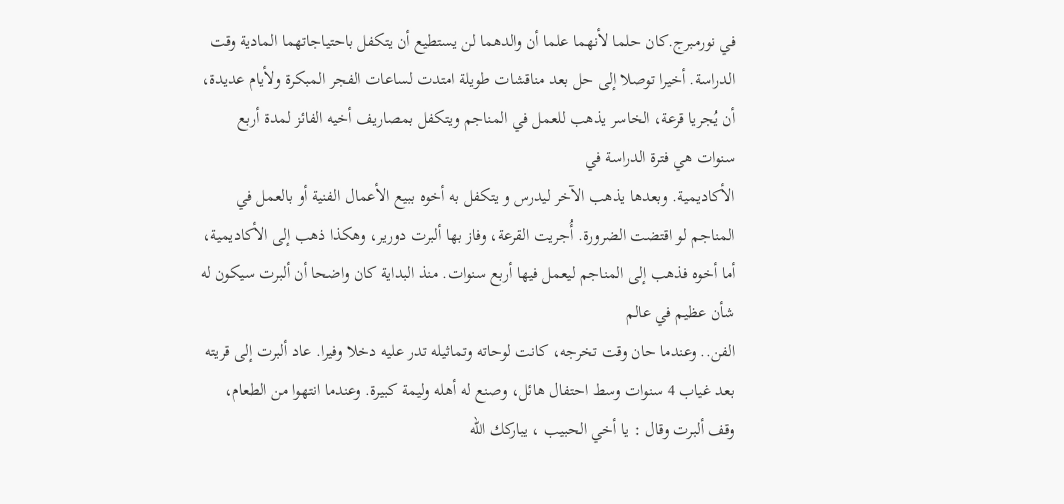في نورمبرج.كان حلما لأنهما علما أن والدهما لن يستطيع أن يتكفل باحتياجاتهما المادية وقت الدراسة. أخيرا توصلا إلى حل بعد مناقشات طويلة امتدت لساعات الفجر المبكرة ولأيام عديدة، أن يُجريا قرعة، الخاسر يذهب للعمل في المناجم ويتكفل بمصاريف أخيه الفائز لمدة أربع سنوات هي فترة الدراسة في
الأكاديمية. وبعدها يذهب الآخر ليدرس و يتكفل به أخوه ببيع الأعمال الفنية أو بالعمل في المناجم لو اقتضت الضرورة. أُجريت القرعة، وفاز بها ألبرت دورير، وهكذا ذهب إلى الأكاديمية، أما أخوه فذهب إلى المناجم ليعمل فيها أربع سنوات. منذ البداية كان واضحا أن ألبرت سيكون له شأن عظيم في عالم
الفن.. وعندما حان وقت تخرجه، كانت لوحاته وتماثيله تدر عليه دخلا وفيرا. عاد ألبرت إلى قريته بعد غياب 4 سنوات وسط احتفال هائل، وصنع له أهله وليمة كبيرة. وعندما انتهوا من الطعام، وقف ألبرت وقال : يا أخي الحبيب ، يباركك الله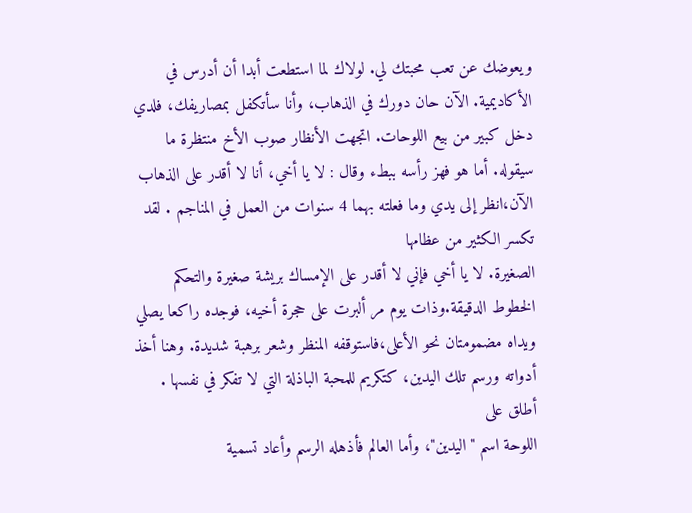ويعوضك عن تعب محبتك لي. لولاك لما استطعت أبدا أن أدرس في
الأكاديمية. الآن حان دورك في الذهاب، وأنا سأتكفل بمصاريفك، فلدي دخل كبير من بيع اللوحات. اتجهت الأنظار صوب الأخ منتظرة ما سيقوله. أما هو فهز رأسه ببطء وقال : لا يا أخي، أنا لا أقدر على الذهاب الآن،انظر إلى يدي وما فعلته بهما 4 سنوات من العمل في المناجم . لقد تكسر الكثير من عظامها
الصغيرة. لا يا أخي فإني لا أقدر على الإمساك بريشة صغيرة والتحكم الخطوط الدقيقة.وذات يوم مر ألبرت على حجرة أخيه، فوجده راكعا يصلي ويداه مضمومتان نحو الأعلى،فاستوقفه المنظر وشعر برهبة شديدة. وهنا أخذ أدواته ورسم تلك اليدين، كتكريم للمحبة الباذلة التي لا تفكر في نفسها . أطلق على
اللوحة اسم "اليدين"، وأما العالم فأذهله الرسم وأعاد تسمية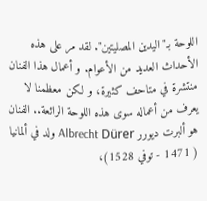اللوحة بـ"اليدين المصليتين". لقد مر على هذه الأحداث العديد من الأعوام. و أعمال هذا الفنان منتشرة في متاحف كثيرة، و لكن معظمنا لا يعرف من أعماله سوى هذه اللوحة الرائعة.. الفنان هو ألبرت ديورر Albrecht Dürer ولد في ألمانيا
( 1471 - توفي 1528)،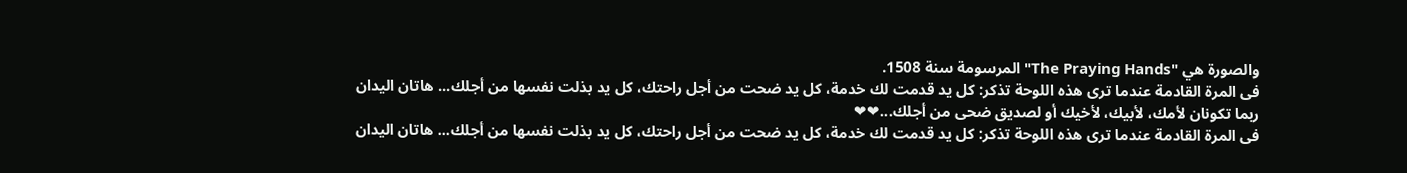والصورة هي "The Praying Hands" المرسومة سنة 1508.
فى المرة القادمة عندما ترى هذه اللوحة تذكر: كل يد قدمت لك خدمة، كل يد ضحت من أجل راحتك، كل يد بذلت نفسها من أجلك... هاتان اليدان ربما تكونان لأمك، لأبيك، لأخيك أو لصديق ضحى من أجلك...❤❤
فى المرة القادمة عندما ترى هذه اللوحة تذكر: كل يد قدمت لك خدمة، كل يد ضحت من أجل راحتك، كل يد بذلت نفسها من أجلك... هاتان اليدان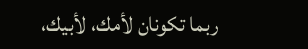ربما تكونان لأمك، لأبيك،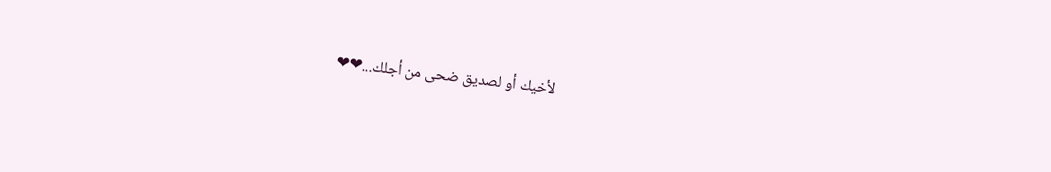لأخيك أو لصديق ضحى من أجلك...❤❤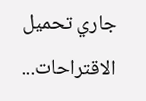جاري تحميل الاقتراحات...